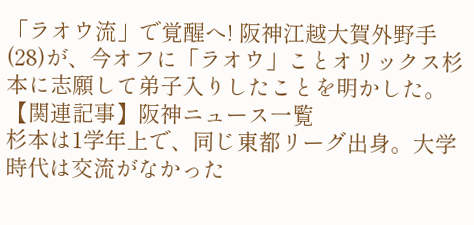「ラオウ流」で覚醒へ! 阪神江越大賀外野手(28)が、今オフに「ラオウ」ことオリックス杉本に志願して弟子入りしたことを明かした。
【関連記事】阪神ニュース一覧
杉本は1学年上で、同じ東都リーグ出身。大学時代は交流がなかった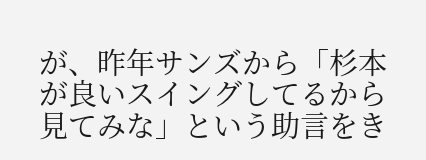が、昨年サンズから「杉本が良いスイングしてるから見てみな」という助言をき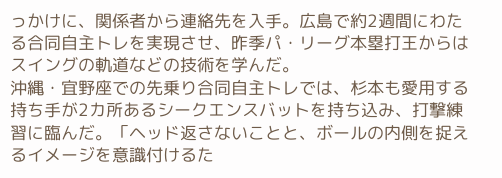っかけに、関係者から連絡先を入手。広島で約2週間にわたる合同自主トレを実現させ、昨季パ・リーグ本塁打王からはスイングの軌道などの技術を学んだ。
沖縄・宜野座での先乗り合同自主トレでは、杉本も愛用する持ち手が2カ所あるシークエンスバットを持ち込み、打撃練習に臨んだ。「ヘッド返さないことと、ボールの内側を捉えるイメージを意識付けるた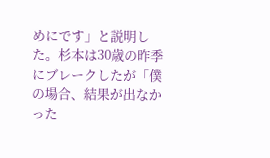めにです」と説明した。杉本は30歳の昨季にブレークしたが「僕の場合、結果が出なかった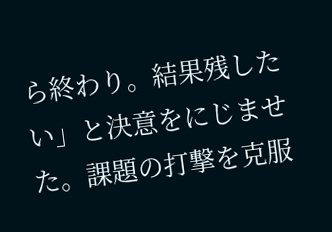ら終わり。結果残したい」と決意をにじませた。課題の打撃を克服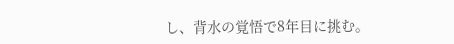し、背水の覚悟で8年目に挑む。